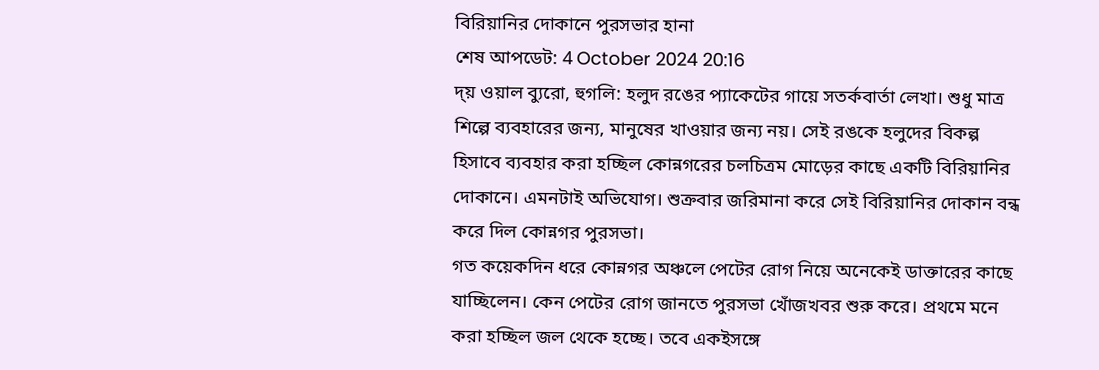বিরিয়ানির দোকানে পুরসভার হানা
শেষ আপডেট: 4 October 2024 20:16
দ্য় ওয়াল ব্যুরো, হুগলি: হলুদ রঙের প্যাকেটের গায়ে সতর্কবার্তা লেখা। শুধু মাত্র শিল্পে ব্যবহারের জন্য, মানুষের খাওয়ার জন্য নয়। সেই রঙকে হলুদের বিকল্প হিসাবে ব্যবহার করা হচ্ছিল কোন্নগরের চলচিত্রম মোড়ের কাছে একটি বিরিয়ানির দোকানে। এমনটাই অভিযোগ। শুক্রবার জরিমানা করে সেই বিরিয়ানির দোকান বন্ধ করে দিল কোন্নগর পুরসভা।
গত কয়েকদিন ধরে কোন্নগর অঞ্চলে পেটের রোগ নিয়ে অনেকেই ডাক্তারের কাছে যাচ্ছিলেন। কেন পেটের রোগ জানতে পুরসভা খোঁজখবর শুরু করে। প্রথমে মনে করা হচ্ছিল জল থেকে হচ্ছে। তবে একইসঙ্গে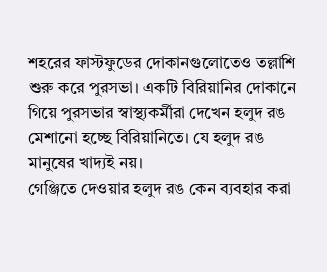শহরের ফাস্টফুডের দোকানগুলোতেও তল্লাশি শুরু করে পুরসভা। একটি বিরিয়ানির দোকানে গিয়ে পুরসভার স্বাস্থ্যকর্মীরা দেখেন হলুদ রঙ মেশানো হচ্ছে বিরিয়ানিতে। যে হলুদ রঙ মানুষের খাদ্যই নয়।
গেঞ্জিতে দেওয়ার হলুদ রঙ কেন ব্যবহার করা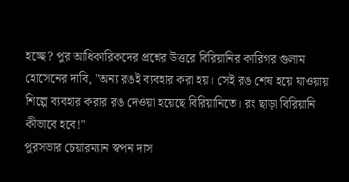হচ্ছে? পুর আধিকারিকদের প্রশ্নের উত্তরে বিরিয়ানির কারিগর গুলাম হোসেনের দাবি, "অন্য রঙই ব্যবহার করা হয়। সেই রঙ শেষ হয়ে যাওয়ায় শিল্পে ব্যবহার করার রঙ দেওয়া হয়েছে বিরিয়ানিতে। রং ছাড়া বিরিয়ানি কীভাবে হবে!"
পুরসভার চেয়ারম্যান স্বপন দাস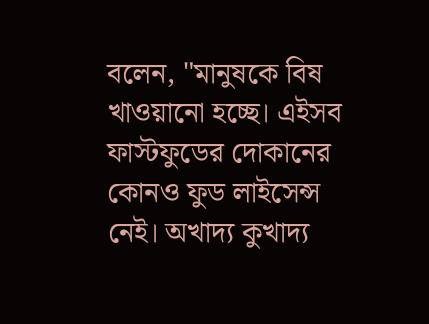বলেন, "মানুষকে বিষ খাওয়ানো হচ্ছে। এইসব ফাস্টফুডের দোকানের কোনও ফুড লাইসেন্স নেই। অখাদ্য কুখাদ্য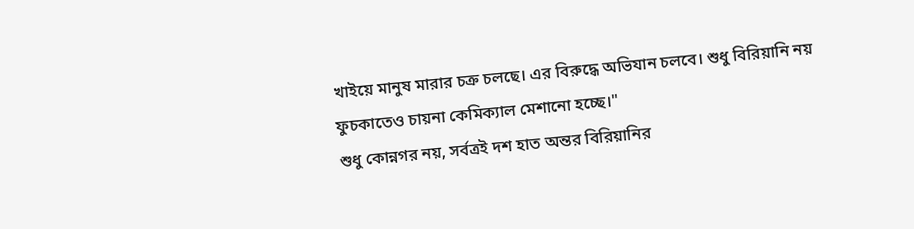খাইয়ে মানুষ মারার চক্র চলছে। এর বিরুদ্ধে অভিযান চলবে। শুধু বিরিয়ানি নয় ফুচকাতেও চায়না কেমিক্যাল মেশানো হচ্ছে।"
শুধু কোন্নগর নয়, সর্বত্রই দশ হাত অন্তর বিরিয়ানির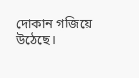দোকান গজিয়ে উঠেছে।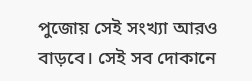পুজোয় সেই সংখ্যা আরও বাড়বে। সেই সব দোকানে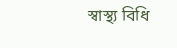স্বাস্থ্য বিধি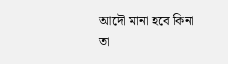আদৌ মানা হবে কিনা তা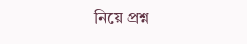নিয়ে প্রশ্ন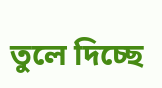তুলে দিচ্ছে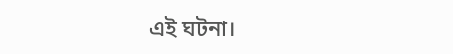এই ঘটনা।